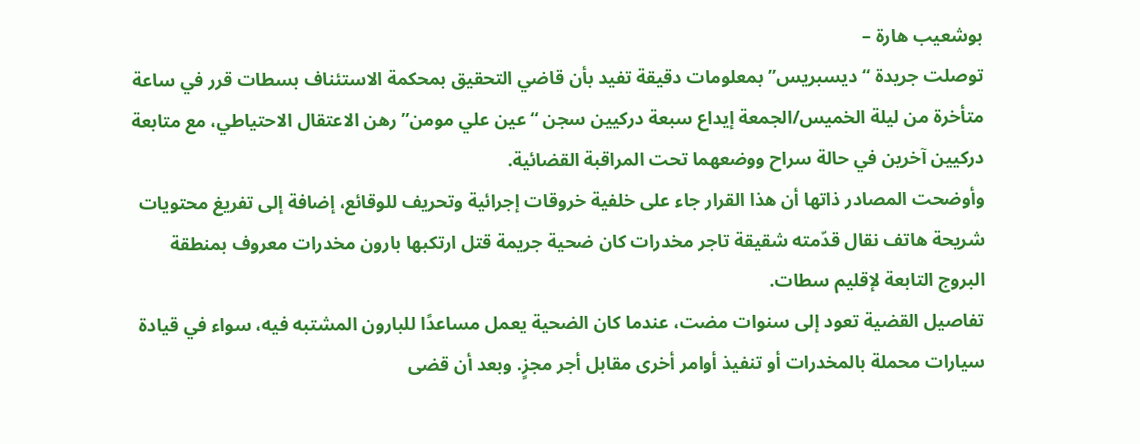بوشعيب هارة –
توصلت جريدة “ديسبريس” بمعلومات دقيقة تفيد بأن قاضي التحقيق بمحكمة الاستئناف بسطات قرر في ساعة متأخرة من ليلة الخميس/الجمعة إيداع سبعة دركيين سجن “عين علي مومن” رهن الاعتقال الاحتياطي، مع متابعة دركيين آخرين في حالة سراح ووضعهما تحت المراقبة القضائية.
وأوضحت المصادر ذاتها أن هذا القرار جاء على خلفية خروقات إجرائية وتحريف للوقائع، إضافة إلى تفريغ محتويات شريحة هاتف نقال قدّمته شقيقة تاجر مخدرات كان ضحية جريمة قتل ارتكبها بارون مخدرات معروف بمنطقة البروج التابعة لإقليم سطات.
تفاصيل القضية تعود إلى سنوات مضت، عندما كان الضحية يعمل مساعدًا للبارون المشتبه فيه، سواء في قيادة سيارات محملة بالمخدرات أو تنفيذ أوامر أخرى مقابل أجر مجزٍ. وبعد أن قضى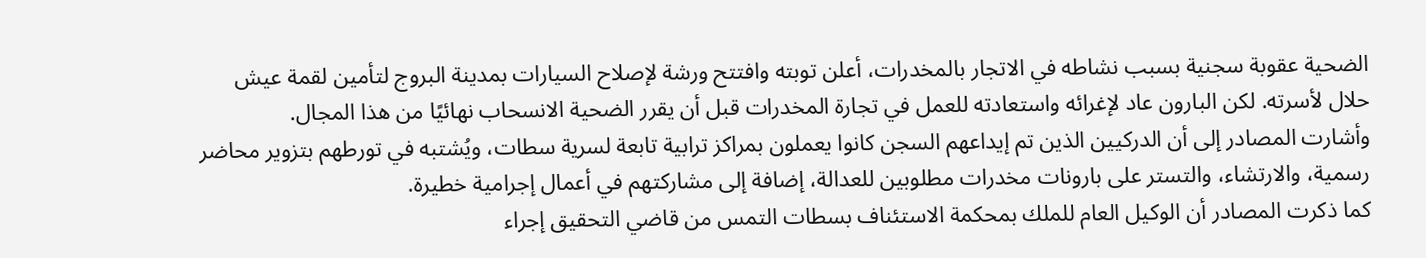الضحية عقوبة سجنية بسبب نشاطه في الاتجار بالمخدرات، أعلن توبته وافتتح ورشة لإصلاح السيارات بمدينة البروج لتأمين لقمة عيش حلال لأسرته. لكن البارون عاد لإغرائه واستعادته للعمل في تجارة المخدرات قبل أن يقرر الضحية الانسحاب نهائيًا من هذا المجال.
وأشارت المصادر إلى أن الدركيين الذين تم إيداعهم السجن كانوا يعملون بمراكز ترابية تابعة لسرية سطات، ويُشتبه في تورطهم بتزوير محاضر رسمية، والارتشاء، والتستر على بارونات مخدرات مطلوبين للعدالة، إضافة إلى مشاركتهم في أعمال إجرامية خطيرة.
كما ذكرت المصادر أن الوكيل العام للملك بمحكمة الاستئناف بسطات التمس من قاضي التحقيق إجراء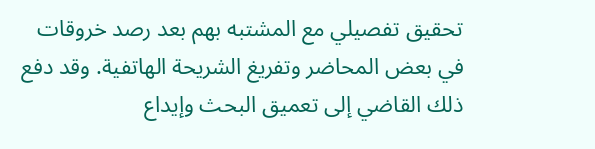تحقيق تفصيلي مع المشتبه بهم بعد رصد خروقات في بعض المحاضر وتفريغ الشريحة الهاتفية. وقد دفع ذلك القاضي إلى تعميق البحث وإيداع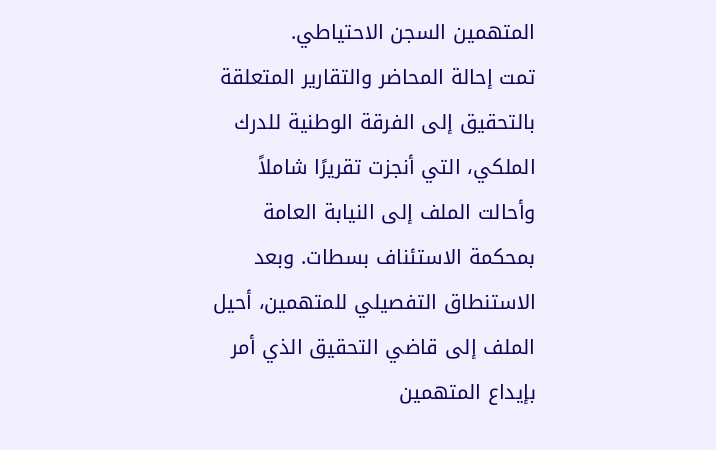المتهمين السجن الاحتياطي.
تمت إحالة المحاضر والتقارير المتعلقة بالتحقيق إلى الفرقة الوطنية للدرك الملكي، التي أنجزت تقريرًا شاملاً وأحالت الملف إلى النيابة العامة بمحكمة الاستئناف بسطات. وبعد الاستنطاق التفصيلي للمتهمين، أحيل الملف إلى قاضي التحقيق الذي أمر بإيداع المتهمين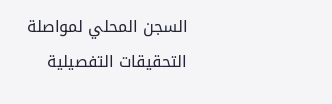السجن المحلي لمواصلة التحقيقات التفصيلية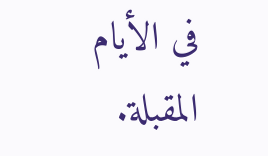في الأيام المقبلة.